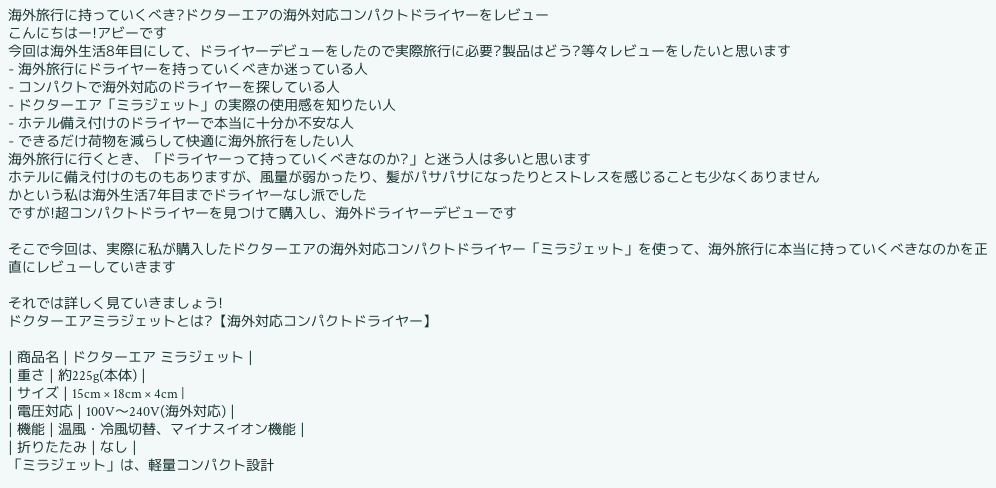海外旅行に持っていくべき?ドクターエアの海外対応コンパクトドライヤーをレビュー
こんにちはー!アビーです
今回は海外生活8年目にして、ドライヤーデビューをしたので実際旅行に必要?製品はどう?等々レビューをしたいと思います
- 海外旅行にドライヤーを持っていくべきか迷っている人
- コンパクトで海外対応のドライヤーを探している人
- ドクターエア「ミラジェット」の実際の使用感を知りたい人
- ホテル備え付けのドライヤーで本当に十分か不安な人
- できるだけ荷物を減らして快適に海外旅行をしたい人
海外旅行に行くとき、「ドライヤーって持っていくべきなのか?」と迷う人は多いと思います
ホテルに備え付けのものもありますが、風量が弱かったり、髪がパサパサになったりとストレスを感じることも少なくありません
かという私は海外生活7年目までドライヤーなし派でした
ですが!超コンパクトドライヤーを見つけて購入し、海外ドライヤーデビューです

そこで今回は、実際に私が購入したドクターエアの海外対応コンパクトドライヤー「ミラジェット」を使って、海外旅行に本当に持っていくべきなのかを正直にレビューしていきます

それでは詳しく見ていきましょう!
ドクターエアミラジェットとは?【海外対応コンパクトドライヤー】

| 商品名 | ドクターエア ミラジェット |
| 重さ | 約225g(本体) |
| サイズ | 15cm × 18cm × 4cm |
| 電圧対応 | 100V〜240V(海外対応) |
| 機能 | 温風・冷風切替、マイナスイオン機能 |
| 折りたたみ | なし |
「ミラジェット」は、軽量コンパクト設計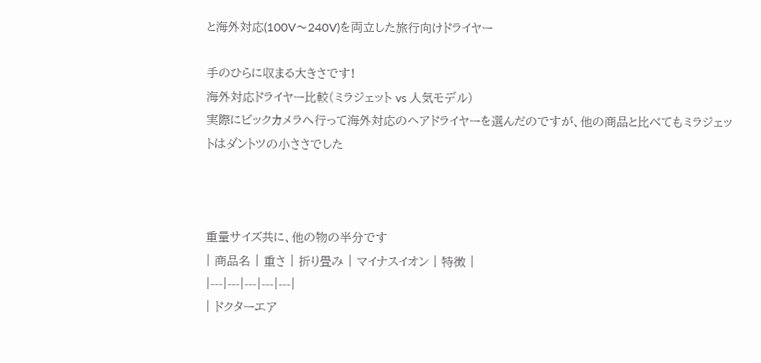と海外対応(100V〜240V)を両立した旅行向けドライヤー

手のひらに収まる大きさです!
海外対応ドライヤー比較(ミラジェット vs 人気モデル)
実際にビックカメラへ行って海外対応のヘアドライヤーを選んだのですが、他の商品と比べてもミラジェットはダントツの小ささでした



重量サイズ共に、他の物の半分です
| 商品名 | 重さ | 折り畳み | マイナスイオン | 特徴 |
|---|---|---|---|---|
| ドクターエア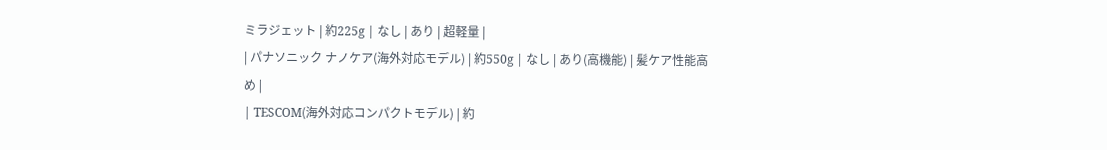ミラジェット | 約225g | なし | あり | 超軽量 |
| パナソニック ナノケア(海外対応モデル) | 約550g | なし | あり(高機能) | 髪ケア性能高め |
| TESCOM(海外対応コンパクトモデル) | 約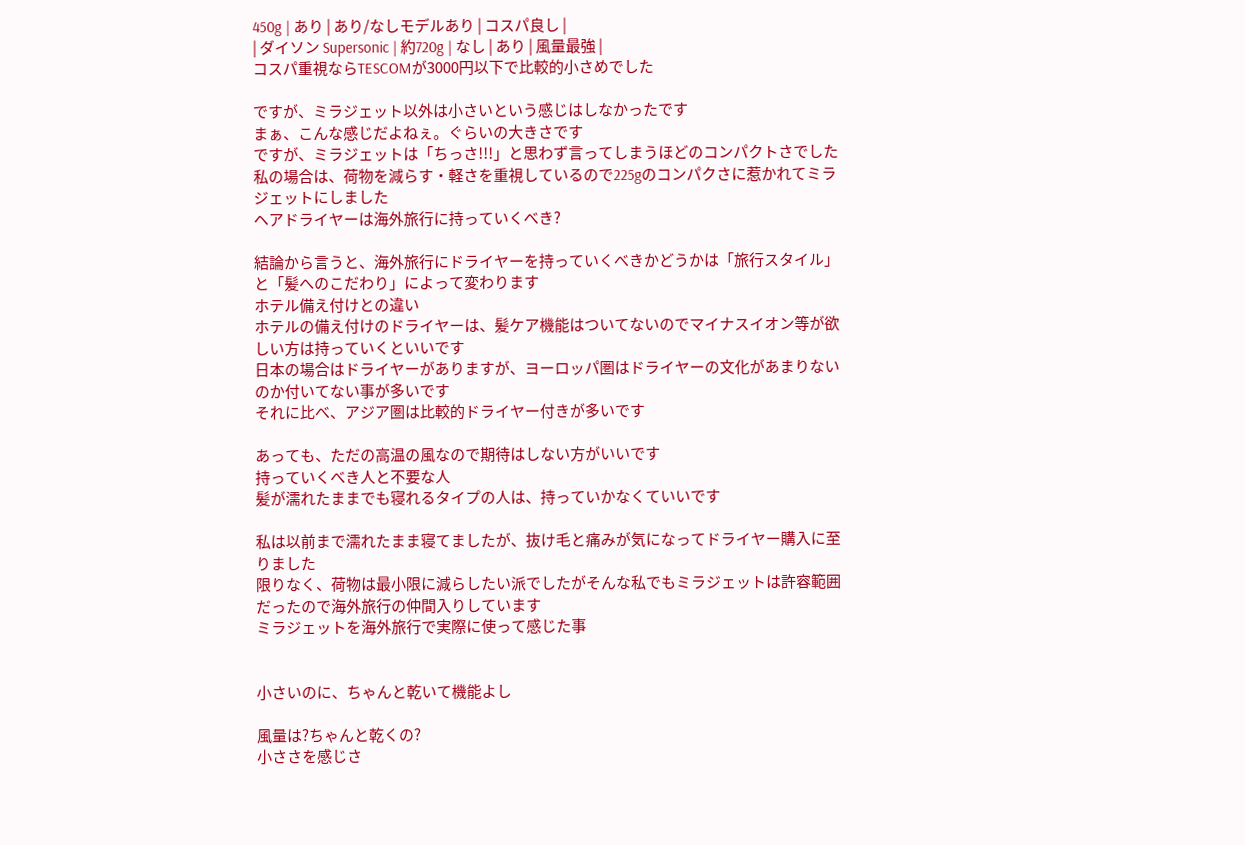450g | あり | あり/なしモデルあり | コスパ良し |
| ダイソン Supersonic | 約720g | なし | あり | 風量最強 |
コスパ重視ならTESCOMが3000円以下で比較的小さめでした

ですが、ミラジェット以外は小さいという感じはしなかったです
まぁ、こんな感じだよねぇ。ぐらいの大きさです
ですが、ミラジェットは「ちっさ!!!」と思わず言ってしまうほどのコンパクトさでした
私の場合は、荷物を減らす・軽さを重視しているので225gのコンパクさに惹かれてミラジェットにしました
ヘアドライヤーは海外旅行に持っていくべき?

結論から言うと、海外旅行にドライヤーを持っていくべきかどうかは「旅行スタイル」と「髪へのこだわり」によって変わります
ホテル備え付けとの違い
ホテルの備え付けのドライヤーは、髪ケア機能はついてないのでマイナスイオン等が欲しい方は持っていくといいです
日本の場合はドライヤーがありますが、ヨーロッパ圏はドライヤーの文化があまりないのか付いてない事が多いです
それに比べ、アジア圏は比較的ドライヤー付きが多いです

あっても、ただの高温の風なので期待はしない方がいいです
持っていくべき人と不要な人
髪が濡れたままでも寝れるタイプの人は、持っていかなくていいです

私は以前まで濡れたまま寝てましたが、抜け毛と痛みが気になってドライヤー購入に至りました
限りなく、荷物は最小限に減らしたい派でしたがそんな私でもミラジェットは許容範囲だったので海外旅行の仲間入りしています
ミラジェットを海外旅行で実際に使って感じた事


小さいのに、ちゃんと乾いて機能よし

風量は?ちゃんと乾くの?
小ささを感じさ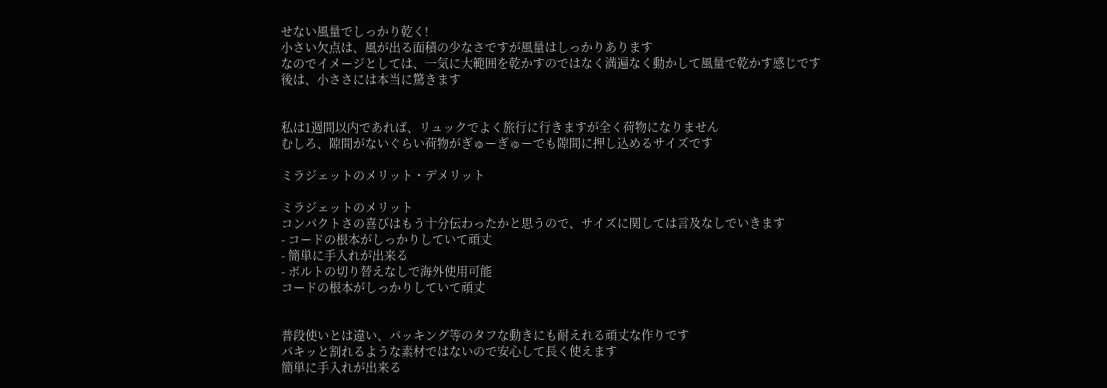せない風量でしっかり乾く!
小さい欠点は、風が出る面積の少なさですが風量はしっかりあります
なのでイメージとしては、一気に大範囲を乾かすのではなく満遍なく動かして風量で乾かす感じです
後は、小ささには本当に驚きます


私は1週間以内であれば、リュックでよく旅行に行きますが全く荷物になりません
むしろ、隙間がないぐらい荷物がぎゅーぎゅーでも隙間に押し込めるサイズです

ミラジェットのメリット・デメリット

ミラジェットのメリット
コンパクトさの喜びはもう十分伝わったかと思うので、サイズに関しては言及なしでいきます
- コードの根本がしっかりしていて頑丈
- 簡単に手入れが出来る
- ボルトの切り替えなしで海外使用可能
コードの根本がしっかりしていて頑丈


普段使いとは違い、パッキング等のタフな動きにも耐えれる頑丈な作りです
パキッと割れるような素材ではないので安心して長く使えます
簡単に手入れが出来る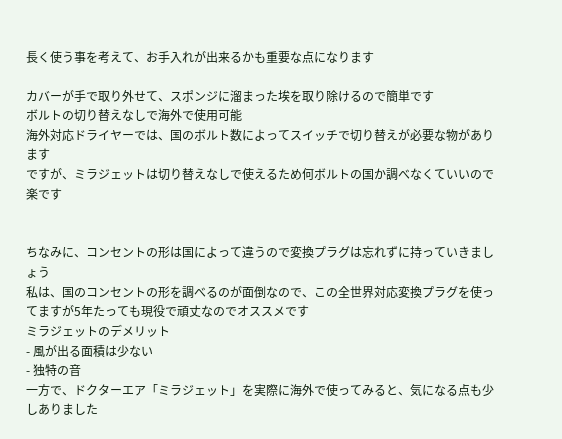長く使う事を考えて、お手入れが出来るかも重要な点になります

カバーが手で取り外せて、スポンジに溜まった埃を取り除けるので簡単です
ボルトの切り替えなしで海外で使用可能
海外対応ドライヤーでは、国のボルト数によってスイッチで切り替えが必要な物があります
ですが、ミラジェットは切り替えなしで使えるため何ボルトの国か調べなくていいので楽です


ちなみに、コンセントの形は国によって違うので変換プラグは忘れずに持っていきましょう
私は、国のコンセントの形を調べるのが面倒なので、この全世界対応変換プラグを使ってますが5年たっても現役で頑丈なのでオススメです
ミラジェットのデメリット
- 風が出る面積は少ない
- 独特の音
一方で、ドクターエア「ミラジェット」を実際に海外で使ってみると、気になる点も少しありました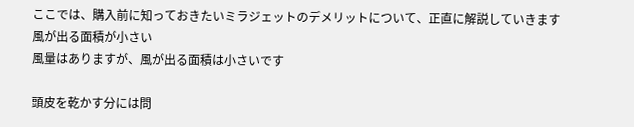ここでは、購入前に知っておきたいミラジェットのデメリットについて、正直に解説していきます
風が出る面積が小さい
風量はありますが、風が出る面積は小さいです

頭皮を乾かす分には問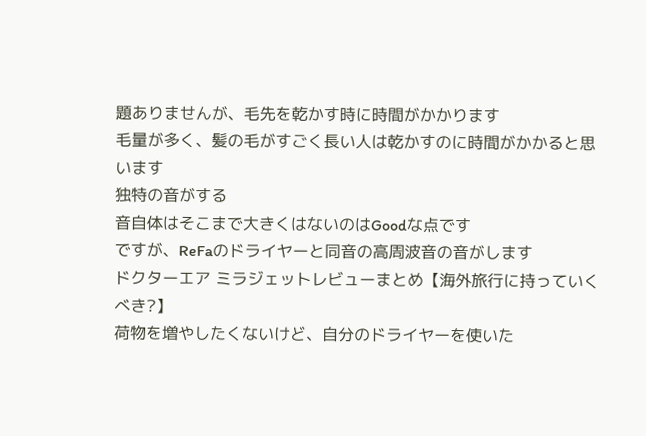題ありませんが、毛先を乾かす時に時間がかかります
毛量が多く、髪の毛がすごく長い人は乾かすのに時間がかかると思います
独特の音がする
音自体はそこまで大きくはないのはGoodな点です
ですが、ReFaのドライヤーと同音の高周波音の音がします
ドクターエア ミラジェットレビューまとめ【海外旅行に持っていくべき?】
荷物を増やしたくないけど、自分のドライヤーを使いた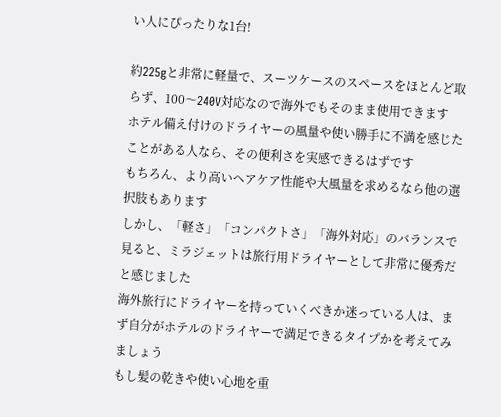い人にぴったりな1台!

約225gと非常に軽量で、スーツケースのスペースをほとんど取らず、100〜240V対応なので海外でもそのまま使用できます
ホテル備え付けのドライヤーの風量や使い勝手に不満を感じたことがある人なら、その便利さを実感できるはずです
もちろん、より高いヘアケア性能や大風量を求めるなら他の選択肢もあります
しかし、「軽さ」「コンパクトさ」「海外対応」のバランスで見ると、ミラジェットは旅行用ドライヤーとして非常に優秀だと感じました
海外旅行にドライヤーを持っていくべきか迷っている人は、まず自分がホテルのドライヤーで満足できるタイプかを考えてみましょう
もし髪の乾きや使い心地を重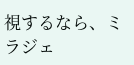視するなら、ミラジェ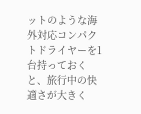ットのような海外対応コンパクトドライヤーを1台持っておくと、旅行中の快適さが大きく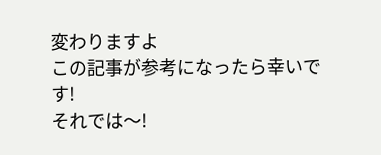変わりますよ
この記事が参考になったら幸いです!
それでは〜!